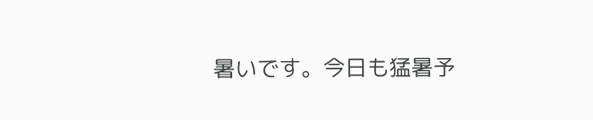暑いです。今日も猛暑予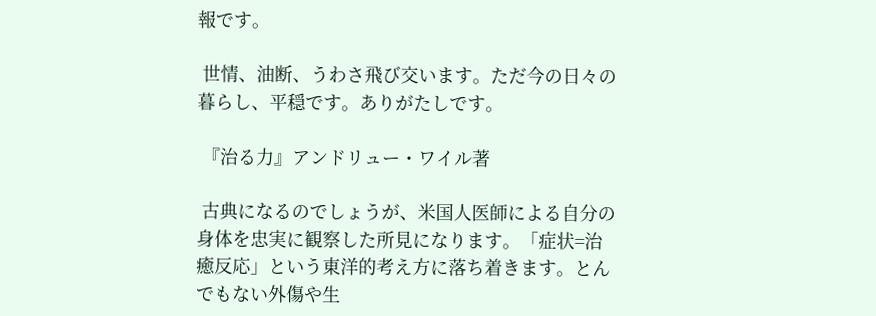報です。

 世情、油断、うわさ飛び交います。ただ今の日々の暮らし、平穏です。ありがたしです。

 『治る力』アンドリュー・ワイル著

 古典になるのでしょうが、米国人医師による自分の身体を忠実に観察した所見になります。「症状=治癒反応」という東洋的考え方に落ち着きます。とんでもない外傷や生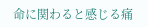命に関わると感じる痛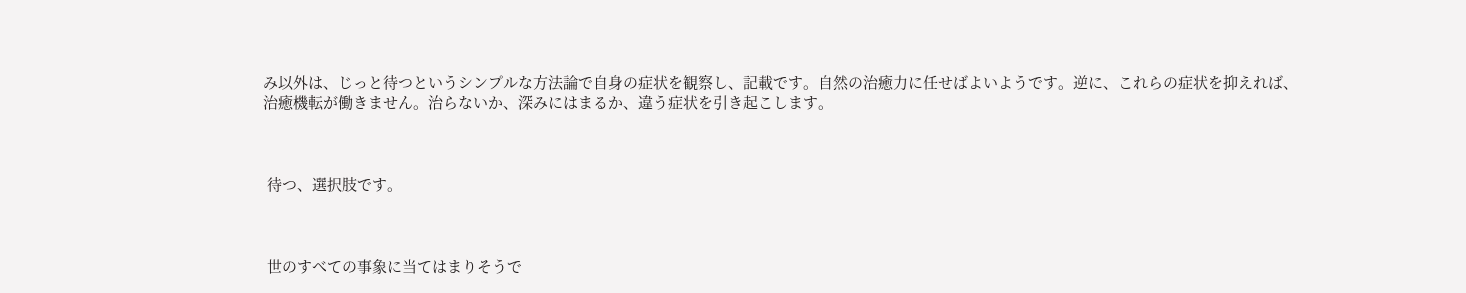み以外は、じっと待つというシンプルな方法論で自身の症状を観察し、記載です。自然の治癒力に任せばよいようです。逆に、これらの症状を抑えれば、治癒機転が働きません。治らないか、深みにはまるか、違う症状を引き起こします。



 待つ、選択肢です。



 世のすべての事象に当てはまりそうで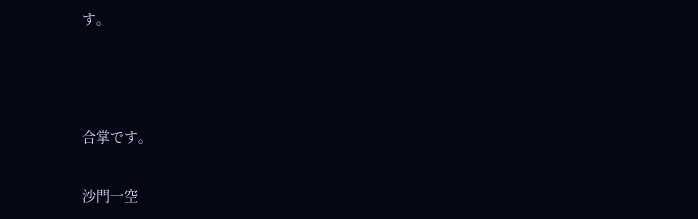す。



合掌です。

沙門一空